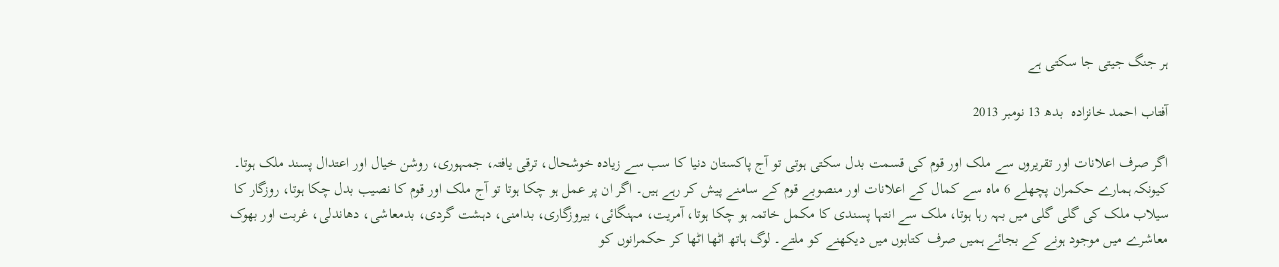ہر جنگ جیتی جا سکتی ہے

آفتاب احمد خانزادہ  بدھ 13 نومبر 2013

اگر صرف اعلانات اور تقریروں سے ملک اور قوم کی قسمت بدل سکتی ہوتی تو آج پاکستان دنیا کا سب سے زیادہ خوشحال، ترقی یافتہ، جمہوری، روشن خیال اور اعتدال پسند ملک ہوتا۔ کیونکہ ہمارے حکمران پچھلے 6 ماہ سے کمال کے اعلانات اور منصوبے قوم کے سامنے پیش کر رہے ہیں۔ اگر ان پر عمل ہو چکا ہوتا تو آج ملک اور قوم کا نصیب بدل چکا ہوتا، روزگار کا سیلاب ملک کی گلی گلی میں بہہ رہا ہوتا، ملک سے انتہا پسندی کا مکمل خاتمہ ہو چکا ہوتا، آمریت، مہنگائی، بیروزگاری، بدامنی، دہشت گردی، بدمعاشی، دھاندلی، غربت اور بھوک معاشرے میں موجود ہونے کے بجائے ہمیں صرف کتابوں میں دیکھنے کو ملتے۔ لوگ ہاتھ اٹھا اٹھا کر حکمرانوں کو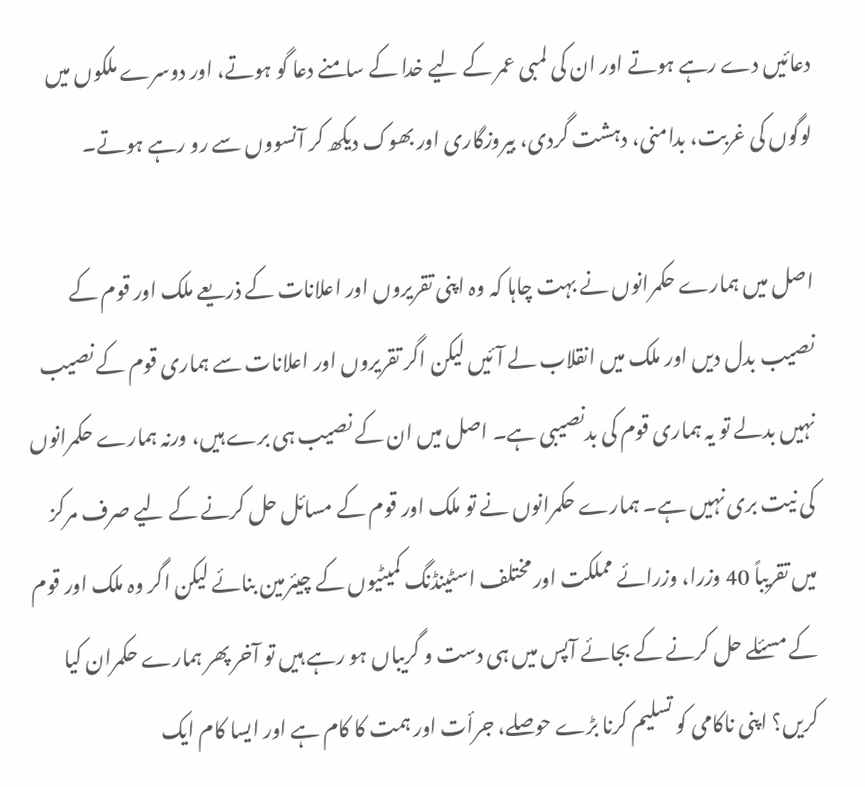دعائیں دے رہے ہوتے اور ان کی لمبی عمر کے لیے خدا کے سامنے دعا گو ہوتے، اور دوسرے ملکوں میں لوگوں کی غربت، بدامنی، دہشت گردی، بیروزگاری اور بھوک دیکھ کر آنسووں سے رو رہے ہوتے۔

اصل میں ہمارے حکمرانوں نے بہت چاہا کہ وہ اپنی تقریروں اور اعلانات کے ذریعے ملک اور قوم کے نصیب بدل دیں اور ملک میں انقلاب لے آئیں لیکن اگر تقریروں اور اعلانات سے ہماری قوم کے نصیب نہیں بدلے تو یہ ہماری قوم کی بدنصیبی ہے۔ اصل میں ان کے نصیب ہی برے ہیں، ورنہ ہمارے حکمرانوں کی نیت بری نہیں ہے۔ ہمارے حکمرانوں نے تو ملک اور قوم کے مسائل حل کرنے کے لیے صرف مرکز میں تقریباً 40 وزرا، وزرائے مملکت اور مختلف اسٹینڈنگ کمیٹیوں کے چیئرمین بنائے لیکن اگر وہ ملک اور قوم کے مسئلے حل کرنے کے بجائے آپس میں ہی دست و گریباں ہو رہے ہیں تو آخر پھر ہمارے حکمران کیا کریں؟ اپنی ناکامی کو تسلیم کرنا بڑے حوصلے، جرأت اور ہمت کا کام ہے اور ایسا کام ایک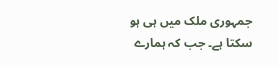جمہوری ملک میں ہی ہو سکتا ہے۔ جب کہ ہمارے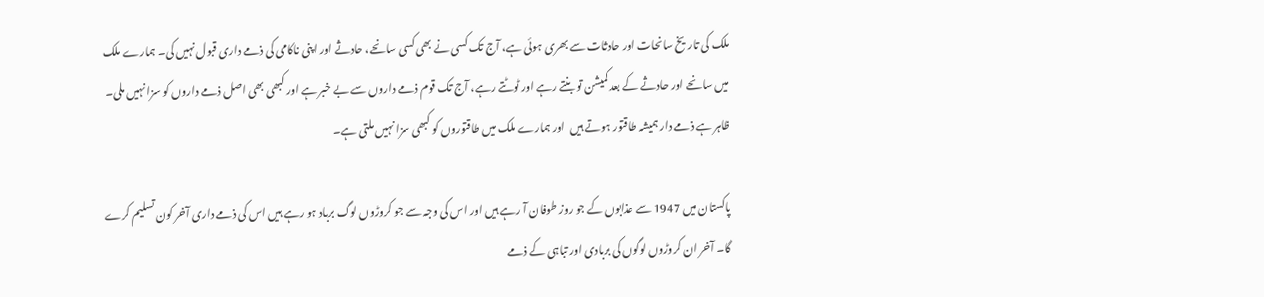ملک کی تاریخ سانحات اور حادثات سے بھری ہوئی ہے، آج تک کسی نے بھی کسی سانحے، حادثے اور اپنی ناکامی کی ذمے داری قبول نہیں کی۔ ہمارے ملک میں سانحے اور حادثے کے بعد کمیشن تو بنتے رہے اور ٹوٹتے رہے، آج تک قوم ذمے داروں سے بے خبر ہے اور کبھی بھی اصل ذمے داروں کو سزا نہیں ملی۔ ظاہر ہے ذمے دار ہمیشہ طاقتور ہوتے ہیں  اور ہمارے ملک میں طاقتوروں کو کبھی سزا نہیں ملتی ہے۔

پاکستان میں 1947 سے عذابوں کے جو روز طوفان آ رہے ہیں اور اس کی وجہ سے جو کروڑوں لوگ برباد ہو رہے ہیں اس کی ذمے داری آخر کون تسلیم کرے گا۔ آخر ان کروڑوں لوگوں کی بربادی اور تباہی کے ذمے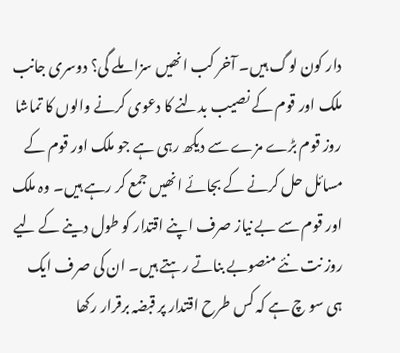دار کون لوگ ہیں۔ آخر کب انھیں سزا ملے گی؟ دوسری جانب ملک اور قوم کے نصیب بدلنے کا دعوی کرنے والوں کا تماشا روز قوم بڑے مزے سے دیکھ رہی ہے جو ملک اور قوم کے مسائل حل کرنے کے بجائے انھیں جمع کر رہے ہیں۔ وہ ملک اور قوم سے بے نیاز صرف اپنے اقتدار کو طول دینے کے لیے روز نت نئے منصوبے بناتے رہتے ہیں۔ ان کی صرف ایک ہی سو چ ہے کہ کس طرح اقتدار پر قبضہ برقرار رکھا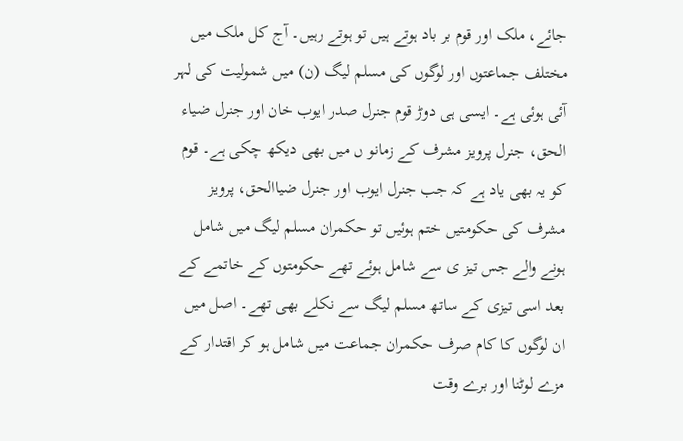جائے، ملک اور قوم بر باد ہوتے ہیں تو ہوتے رہیں۔ آج کل ملک میں مختلف جماعتوں اور لوگوں کی مسلم لیگ (ن) میں شمولیت کی لہر آئی ہوئی ہے۔ ایسی ہی دوڑ قوم جنرل صدر ایوب خان اور جنرل ضیاء الحق، جنرل پرویز مشرف کے زمانو ں میں بھی دیکھ چکی ہے۔ قوم کو یہ بھی یاد ہے کہ جب جنرل ایوب اور جنرل ضیاالحق، پرویز مشرف کی حکومتیں ختم ہوئیں تو حکمران مسلم لیگ میں شامل ہونے والے جس تیز ی سے شامل ہوئے تھے حکومتوں کے خاتمے کے بعد اسی تیزی کے ساتھ مسلم لیگ سے نکلے بھی تھے۔ اصل میں ان لوگوں کا کام صرف حکمران جماعت میں شامل ہو کر اقتدار کے مزے لوٹنا اور برے وقت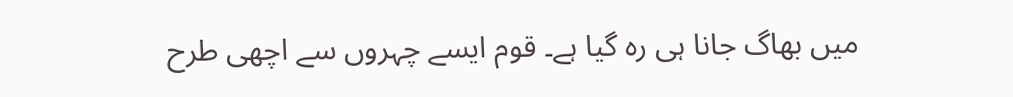میں بھاگ جانا ہی رہ گیا ہے۔ قوم ایسے چہروں سے اچھی طرح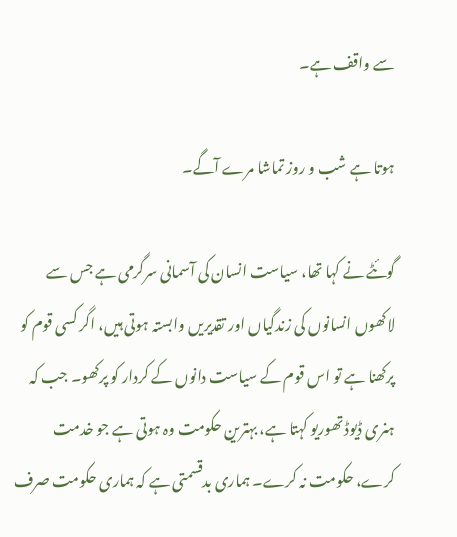سے واقف ہے۔

ہوتا ہے شب و روز تماشا مرے آگے۔

گوئٹے نے کہا تھا، سیاست انسان کی آسمانی سرگرمی ہے جس سے لاکھوں انسانوں کی زندگیاں اور تقدیریں وابستہ ہوتی ہیں، اگر کسی قوم کو پرکھنا ہے تو اس قوم کے سیاست دانوں کے کردار کو پرکھو۔ جب کہ ہنری ڈیوڈ تھوریو کہتا ہے، بہترین حکومت وہ ہوتی ہے جو خدمت کرے، حکومت نہ کرے۔ ہماری بدقسمتی ہے کہ ہماری حکومت صرف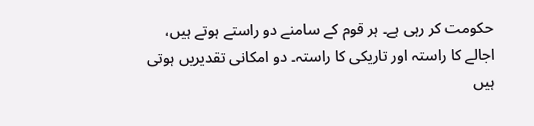حکومت کر رہی ہے۔ ہر قوم کے سامنے دو راستے ہوتے ہیں، اجالے کا راستہ اور تاریکی کا راستہ۔ دو امکانی تقدیریں ہوتی ہیں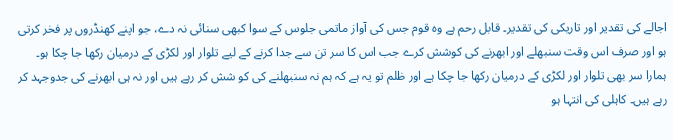اجالے کی تقدیر اور تاریکی کی تقدیر۔ قابل رحم ہے وہ قوم جس کی آواز ماتمی جلوس کے سوا کبھی سنائی نہ دے، جو اپنے کھنڈروں پر فخر کرتی ہو اور صرف اس وقت سنبھلے اور ابھرنے کی کوشش کرے جب اس کا سر تن سے جدا کرنے کے لیے تلوار اور لکڑی کے درمیان رکھا جا چکا ہو۔ ہمارا سر بھی تلوار اور لکڑی کے درمیان رکھا جا چکا ہے اور ظلم تو یہ ہے کہ ہم نہ سنبھلنے کی کو شش کر رہے ہیں اور نہ ہی ابھرنے کی جدوجہد کر رہے ہیں۔ کاہلی کی انتہا ہو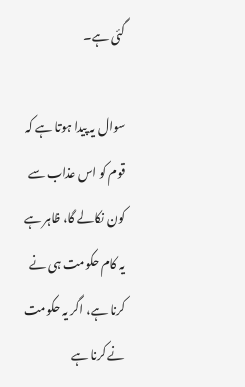گئی ہے۔

سوال یہ پیدا ہوتا ہے کہ قوم کو اس عذاب سے کون نکالے گا، ظاہر ہے یہ کام حکومت ہی نے کرنا ہے، اگر یہ حکومت نے کرنا ہے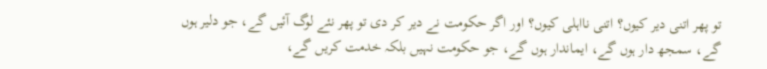تو پھر اتنی دیر کیوں؟ اتنی نااہلی کیوں؟ اور اگر حکومت نے دیر کر دی تو پھر نئے لوگ آئیں گے، جو دلیر ہوں گے، سمجھ دار ہوں گے، ایماندار ہوں گے، جو حکومت نہیں بلکہ خدمت کریں گے،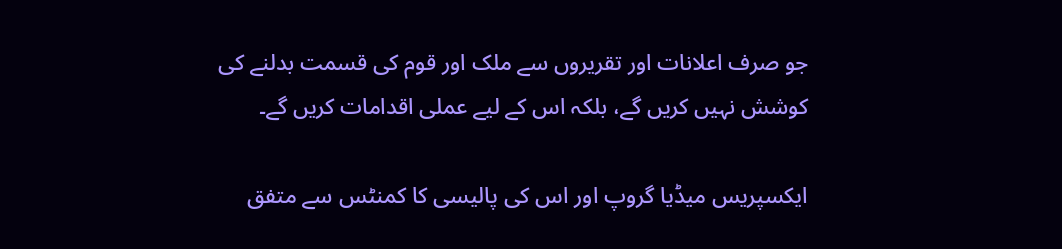جو صرف اعلانات اور تقریروں سے ملک اور قوم کی قسمت بدلنے کی کوشش نہیں کریں گے، بلکہ اس کے لیے عملی اقدامات کریں گے۔

ایکسپریس میڈیا گروپ اور اس کی پالیسی کا کمنٹس سے متفق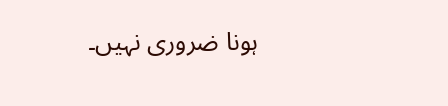ہونا ضروری نہیں۔